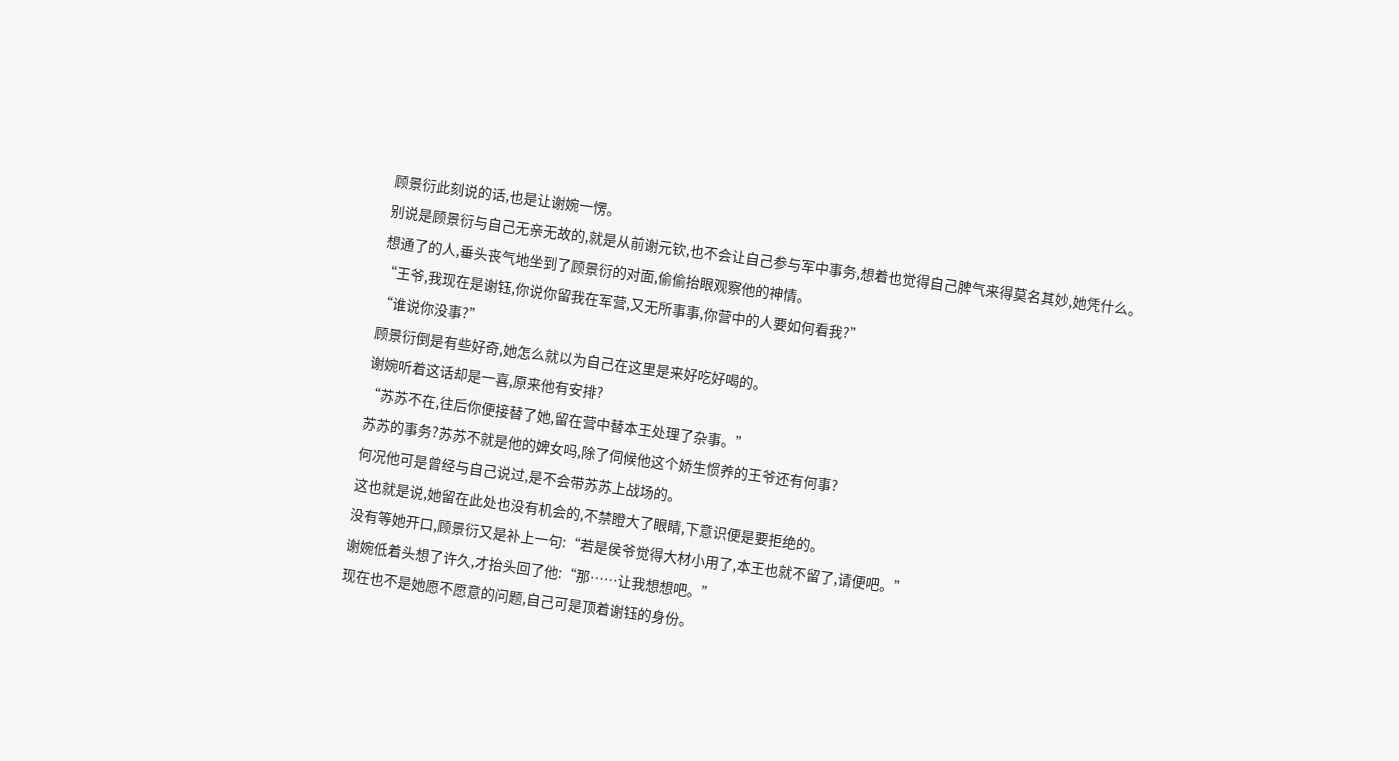顾景衍此刻说的话,也是让谢婉一愣。
别说是顾景衍与自己无亲无故的,就是从前谢元钦,也不会让自己参与军中事务,想着也觉得自己脾气来得莫名其妙,她凭什么。
想通了的人,垂头丧气地坐到了顾景衍的对面,偷偷抬眼观察他的神情。
“王爷,我现在是谢钰,你说你留我在军营,又无所事事,你营中的人要如何看我?”
“谁说你没事?”
顾景衍倒是有些好奇,她怎么就以为自己在这里是来好吃好喝的。
谢婉听着这话却是一喜,原来他有安排?
“苏苏不在,往后你便接替了她,留在营中替本王处理了杂事。”
苏苏的事务?苏苏不就是他的婢女吗,除了伺候他这个娇生惯养的王爷还有何事?
何况他可是曾经与自己说过,是不会带苏苏上战场的。
这也就是说,她留在此处也没有机会的,不禁瞪大了眼睛,下意识便是要拒绝的。
没有等她开口,顾景衍又是补上一句:“若是侯爷觉得大材小用了,本王也就不留了,请便吧。”
谢婉低着头想了许久,才抬头回了他:“那……让我想想吧。”
现在也不是她愿不愿意的问题,自己可是顶着谢钰的身份。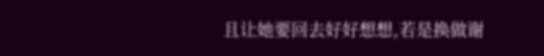且让她要回去好好想想,若是换做谢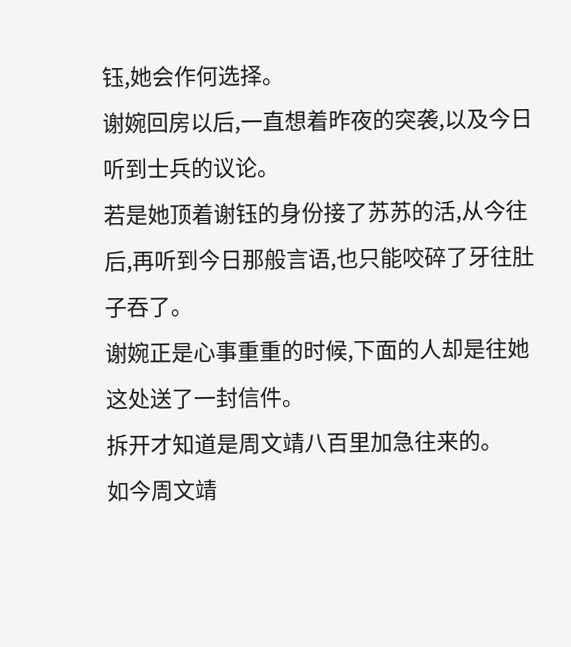钰,她会作何选择。
谢婉回房以后,一直想着昨夜的突袭,以及今日听到士兵的议论。
若是她顶着谢钰的身份接了苏苏的活,从今往后,再听到今日那般言语,也只能咬碎了牙往肚子吞了。
谢婉正是心事重重的时候,下面的人却是往她这处送了一封信件。
拆开才知道是周文靖八百里加急往来的。
如今周文靖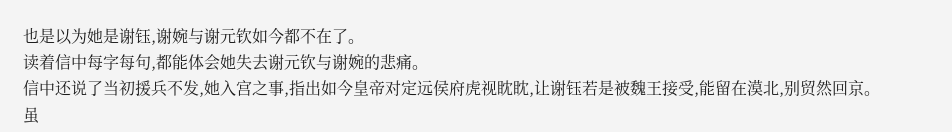也是以为她是谢钰,谢婉与谢元钦如今都不在了。
读着信中每字每句,都能体会她失去谢元钦与谢婉的悲痛。
信中还说了当初援兵不发,她入宫之事,指出如今皇帝对定远侯府虎视眈眈,让谢钰若是被魏王接受,能留在漠北,别贸然回京。
虽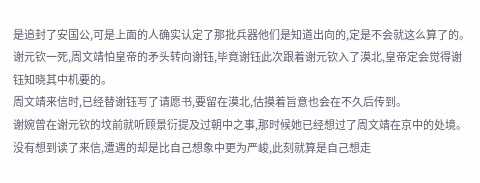是追封了安国公,可是上面的人确实认定了那批兵器他们是知道出向的,定是不会就这么算了的。
谢元钦一死,周文靖怕皇帝的矛头转向谢钰,毕竟谢钰此次跟着谢元钦入了漠北,皇帝定会觉得谢钰知晓其中机要的。
周文靖来信时,已经替谢钰写了请愿书,要留在漠北,估摸着旨意也会在不久后传到。
谢婉曾在谢元钦的坟前就听顾景衍提及过朝中之事,那时候她已经想过了周文靖在京中的处境。
没有想到读了来信,遭遇的却是比自己想象中更为严峻,此刻就算是自己想走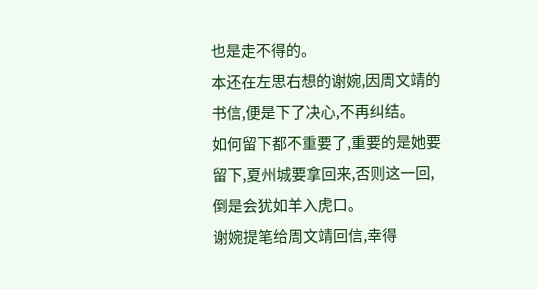也是走不得的。
本还在左思右想的谢婉,因周文靖的书信,便是下了决心,不再纠结。
如何留下都不重要了,重要的是她要留下,夏州城要拿回来,否则这一回,倒是会犹如羊入虎口。
谢婉提笔给周文靖回信,幸得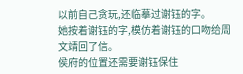以前自己贪玩,还临摹过谢钰的字。
她按着谢钰的字,模仿着谢钰的口吻给周文靖回了信。
侯府的位置还需要谢钰保住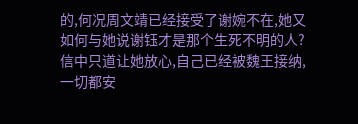的,何况周文靖已经接受了谢婉不在,她又如何与她说谢钰才是那个生死不明的人?
信中只道让她放心,自己已经被魏王接纳,一切都安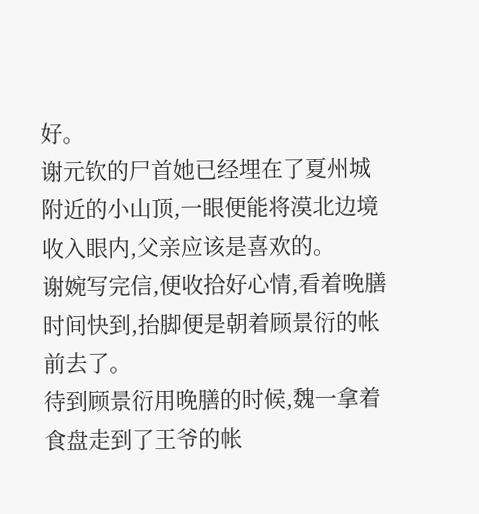好。
谢元钦的尸首她已经埋在了夏州城附近的小山顶,一眼便能将漠北边境收入眼内,父亲应该是喜欢的。
谢婉写完信,便收拾好心情,看着晚膳时间快到,抬脚便是朝着顾景衍的帐前去了。
待到顾景衍用晚膳的时候,魏一拿着食盘走到了王爷的帐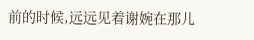前的时候,远远见着谢婉在那儿